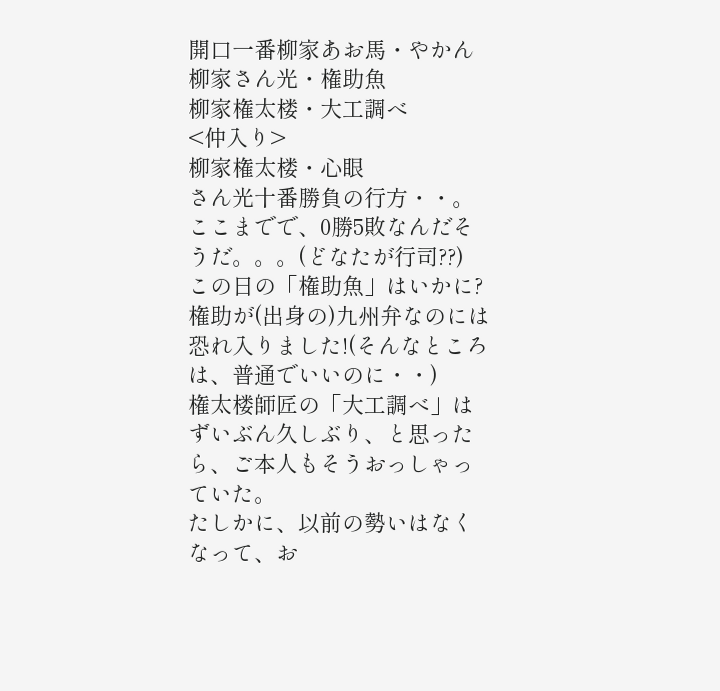開口一番柳家あお馬・やかん
柳家さん光・権助魚
柳家権太楼・大工調べ
<仲入り>
柳家権太楼・心眼
さん光十番勝負の行方・・。
ここまでで、0勝5敗なんだそうだ。。。(どなたが行司??)
この日の「権助魚」はいかに?
権助が(出身の)九州弁なのには恐れ入りました!(そんなところは、普通でいいのに・・)
権太楼師匠の「大工調べ」はずいぶん久しぶり、と思ったら、ご本人もそうおっしゃっていた。
たしかに、以前の勢いはなくなって、お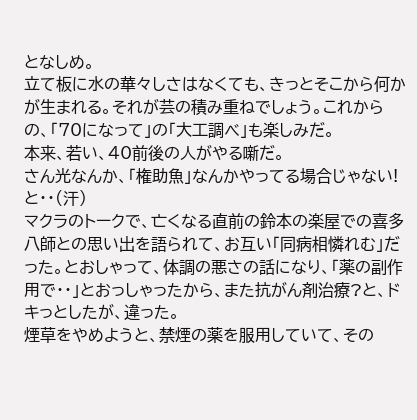となしめ。
立て板に水の華々しさはなくても、きっとそこから何かが生まれる。それが芸の積み重ねでしょう。これからの、「70になって」の「大工調べ」も楽しみだ。
本来、若い、40前後の人がやる噺だ。
さん光なんか、「権助魚」なんかやってる場合じゃない!と・・(汗)
マクラのトークで、亡くなる直前の鈴本の楽屋での喜多八師との思い出を語られて、お互い「同病相憐れむ」だった。とおしゃって、体調の悪さの話になり、「薬の副作用で・・」とおっしゃったから、また抗がん剤治療?と、ドキっとしたが、違った。
煙草をやめようと、禁煙の薬を服用していて、その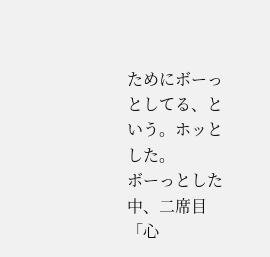ためにボーっとしてる、という。ホッとした。
ボーっとした中、二席目「心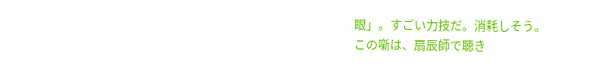眼」。すごい力技だ。消耗しそう。
この噺は、扇辰師で聴き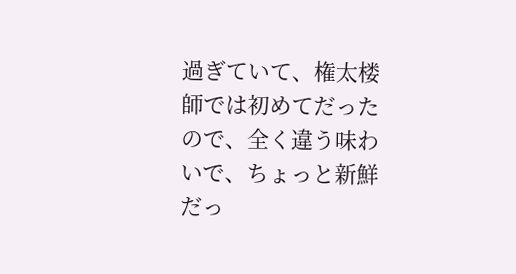過ぎていて、権太楼師では初めてだったので、全く違う味わいで、ちょっと新鮮だっ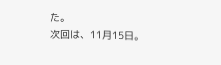た。
次回は、11月15日。